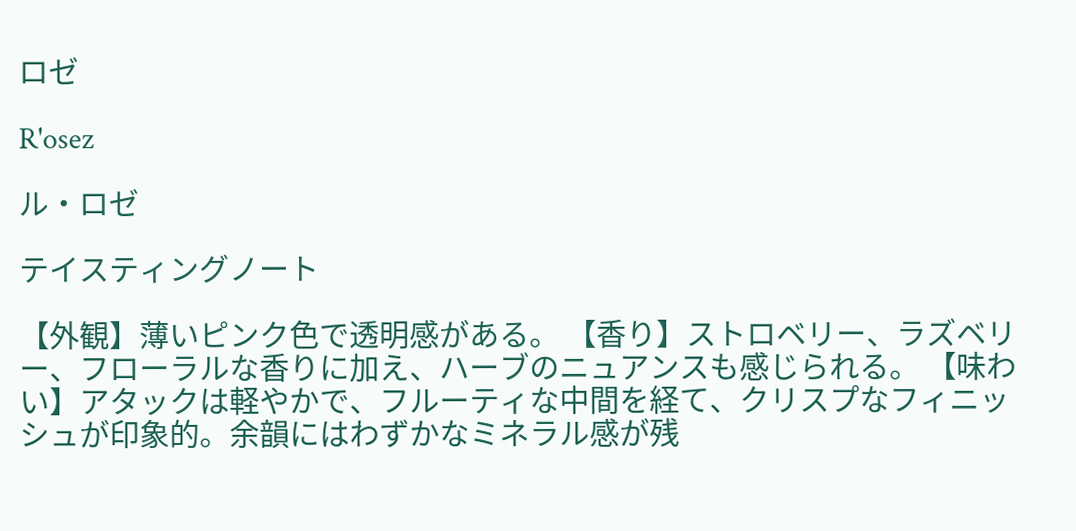ロゼ

R'osez

ル・ロゼ

テイスティングノート

【外観】薄いピンク色で透明感がある。 【香り】ストロベリー、ラズベリー、フローラルな香りに加え、ハーブのニュアンスも感じられる。 【味わい】アタックは軽やかで、フルーティな中間を経て、クリスプなフィニッシュが印象的。余韻にはわずかなミネラル感が残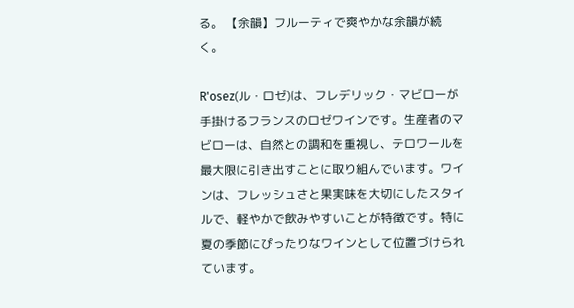る。 【余韻】フルーティで爽やかな余韻が続く。

R'osez(ル・ロゼ)は、フレデリック・マビローが手掛けるフランスのロゼワインです。生産者のマビローは、自然との調和を重視し、テロワールを最大限に引き出すことに取り組んでいます。ワインは、フレッシュさと果実味を大切にしたスタイルで、軽やかで飲みやすいことが特徴です。特に夏の季節にぴったりなワインとして位置づけられています。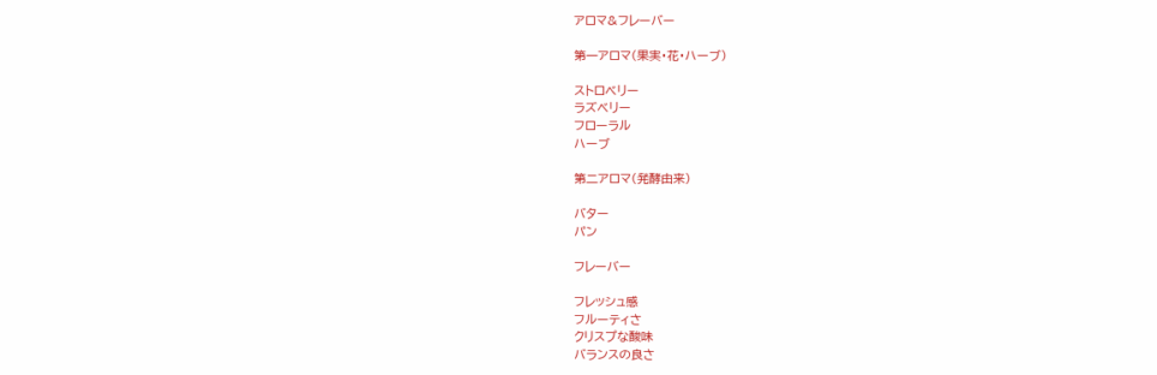アロマ&フレーバー

第一アロマ(果実・花・ハーブ)

ストロベリー
ラズベリー
フローラル
ハーブ

第二アロマ(発酵由来)

バター
パン

フレーバー

フレッシュ感
フルーティさ
クリスプな酸味
バランスの良さ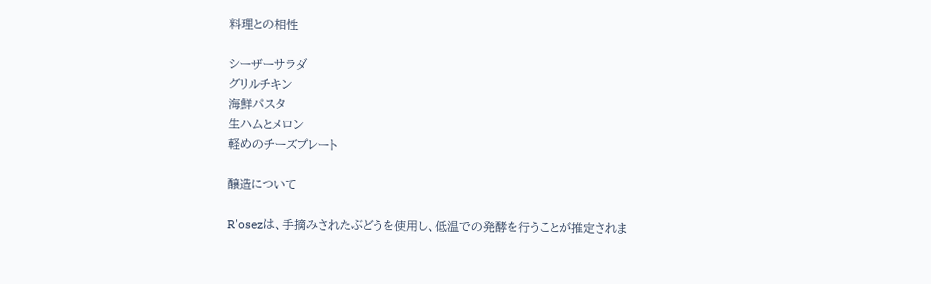料理との相性

シーザーサラダ
グリルチキン
海鮮パスタ
生ハムとメロン
軽めのチーズプレート

醸造について

R'osezは、手摘みされたぶどうを使用し、低温での発酵を行うことが推定されま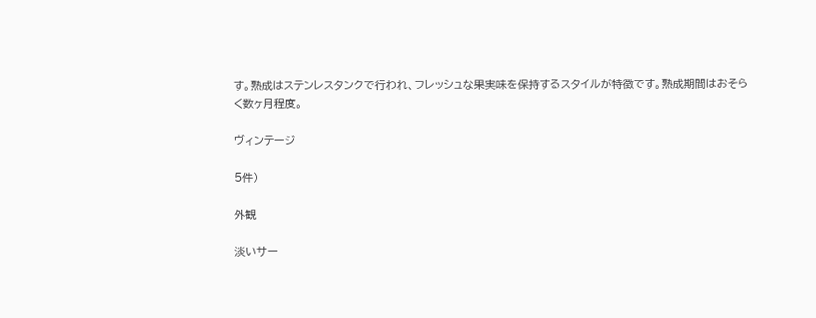す。熟成はステンレスタンクで行われ、フレッシュな果実味を保持するスタイルが特徴です。熟成期間はおそらく数ヶ月程度。

ヴィンテージ

5件)

外観

淡いサー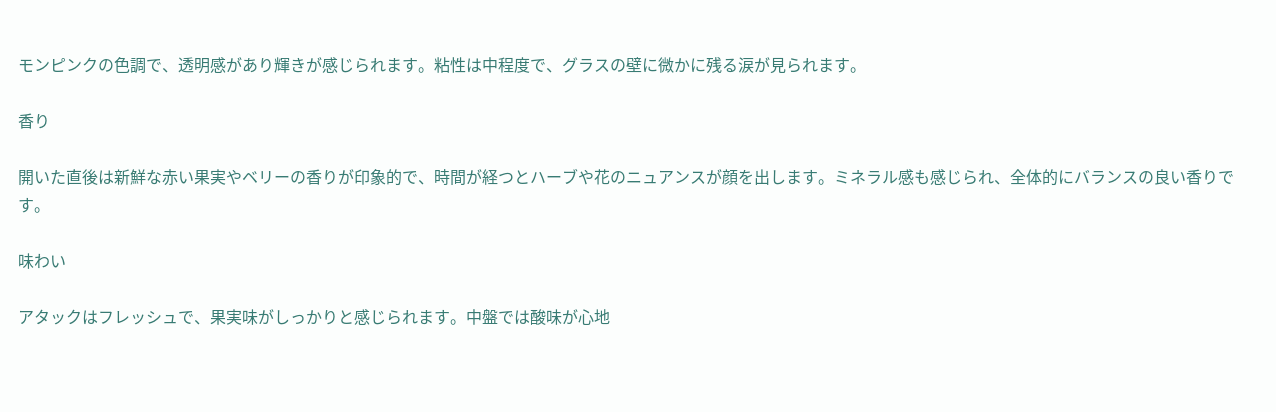モンピンクの色調で、透明感があり輝きが感じられます。粘性は中程度で、グラスの壁に微かに残る涙が見られます。

香り

開いた直後は新鮮な赤い果実やベリーの香りが印象的で、時間が経つとハーブや花のニュアンスが顔を出します。ミネラル感も感じられ、全体的にバランスの良い香りです。

味わい

アタックはフレッシュで、果実味がしっかりと感じられます。中盤では酸味が心地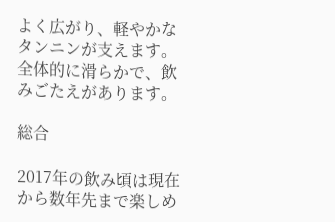よく広がり、軽やかなタンニンが支えます。全体的に滑らかで、飲みごたえがあります。

総合

2017年の飲み頃は現在から数年先まで楽しめ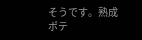そうです。熟成ポテ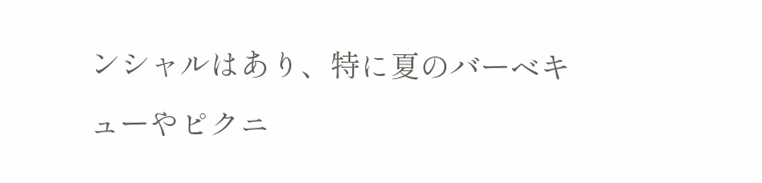ンシャルはあり、特に夏のバーベキューやピクニ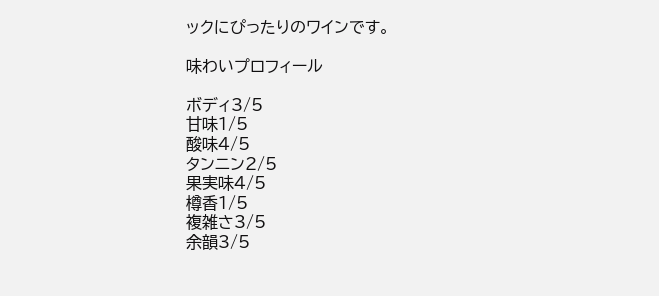ックにぴったりのワインです。

味わいプロフィール

ボディ3/5
甘味1/5
酸味4/5
タンニン2/5
果実味4/5
樽香1/5
複雑さ3/5
余韻3/5